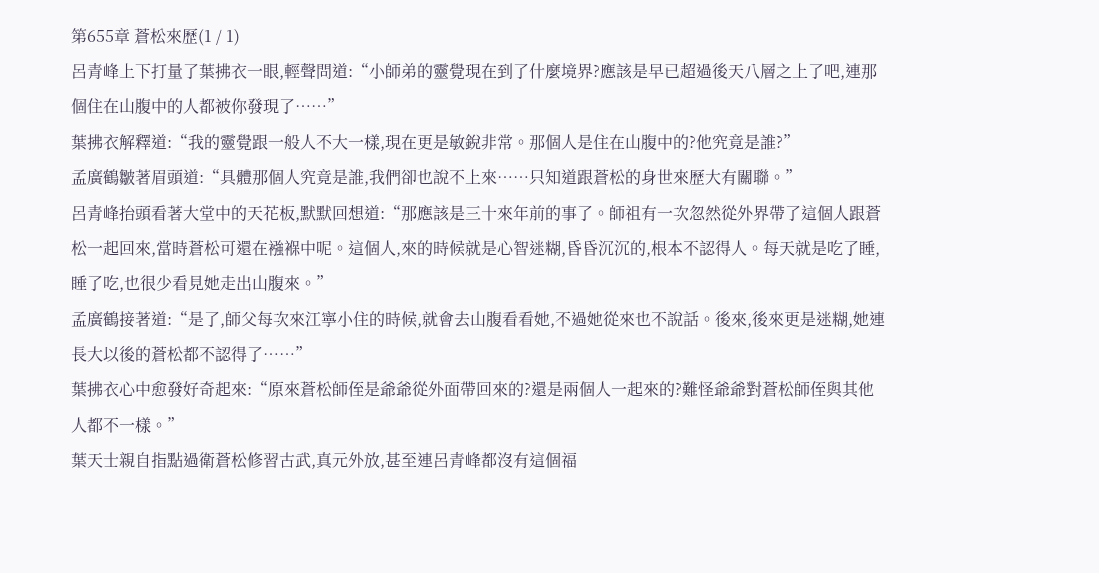第655章 蒼松來歷(1 / 1)
呂青峰上下打量了葉拂衣一眼,輕聲問道:“小師弟的靈覺現在到了什麼境界?應該是早已超過後天八層之上了吧,連那個住在山腹中的人都被你發現了……”
葉拂衣解釋道:“我的靈覺跟一般人不大一樣,現在更是敏銳非常。那個人是住在山腹中的?他究竟是誰?”
孟廣鶴皺著眉頭道:“具體那個人究竟是誰,我們卻也說不上來……只知道跟蒼松的身世來歷大有關聯。”
呂青峰抬頭看著大堂中的天花板,默默回想道:“那應該是三十來年前的事了。師祖有一次忽然從外界帶了這個人跟蒼松一起回來,當時蒼松可還在襁褓中呢。這個人,來的時候就是心智迷糊,昏昏沉沉的,根本不認得人。每天就是吃了睡,睡了吃,也很少看見她走出山腹來。”
孟廣鶴接著道:“是了,師父每次來江寧小住的時候,就會去山腹看看她,不過她從來也不說話。後來,後來更是迷糊,她連長大以後的蒼松都不認得了……”
葉拂衣心中愈發好奇起來:“原來蒼松師侄是爺爺從外面帶回來的?還是兩個人一起來的?難怪爺爺對蒼松師侄與其他人都不一樣。”
葉天士親自指點過衛蒼松修習古武,真元外放,甚至連呂青峰都沒有這個福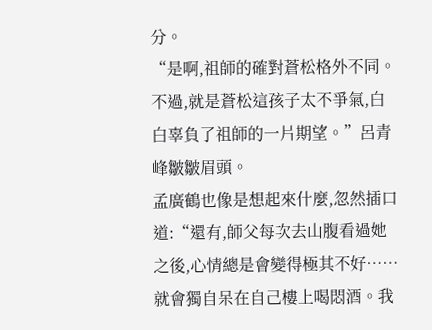分。
“是啊,祖師的確對蒼松格外不同。不過,就是蒼松這孩子太不爭氣,白白辜負了祖師的一片期望。”呂青峰皺皺眉頭。
孟廣鶴也像是想起來什麼,忽然插口道:“還有,師父每次去山腹看過她之後,心情總是會變得極其不好……就會獨自呆在自己樓上喝悶酒。我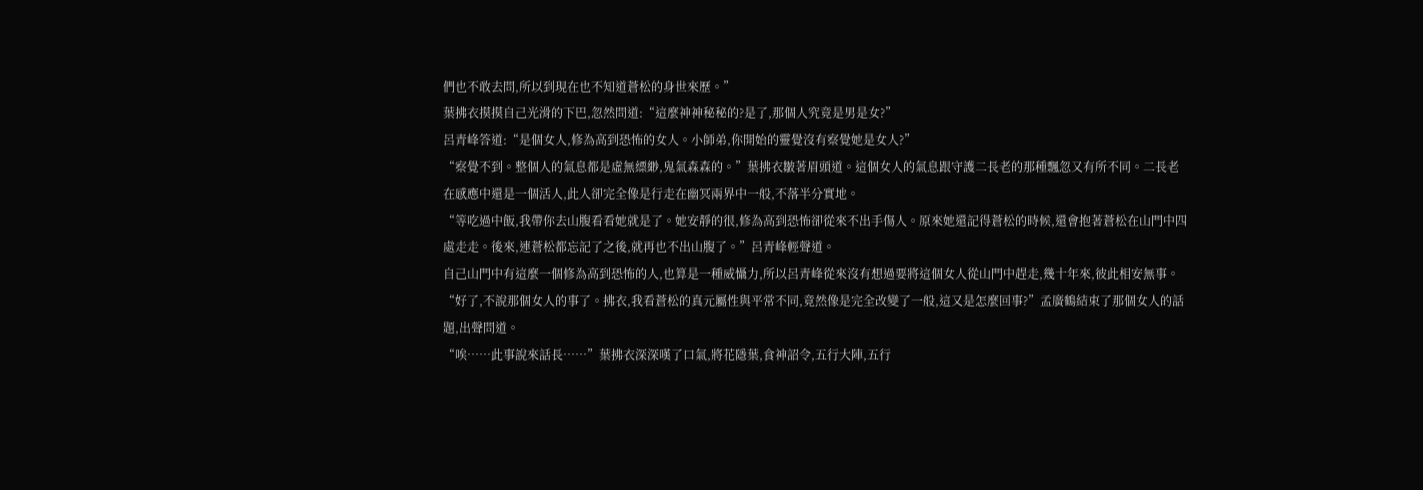們也不敢去問,所以到現在也不知道蒼松的身世來歷。”
葉拂衣摸摸自己光滑的下巴,忽然問道:“這麼神神秘秘的?是了,那個人究竟是男是女?”
呂青峰答道:“是個女人,修為高到恐怖的女人。小師弟,你開始的靈覺沒有察覺她是女人?”
“察覺不到。整個人的氣息都是虛無縹緲,鬼氣森森的。”葉拂衣皺著眉頭道。這個女人的氣息跟守護二長老的那種飄忽又有所不同。二長老在感應中還是一個活人,此人卻完全像是行走在幽冥兩界中一般,不落半分實地。
“等吃過中飯,我帶你去山腹看看她就是了。她安靜的很,修為高到恐怖卻從來不出手傷人。原來她還記得蒼松的時候,還會抱著蒼松在山門中四處走走。後來,連蒼松都忘記了之後,就再也不出山腹了。”呂青峰輕聲道。
自己山門中有這麼一個修為高到恐怖的人,也算是一種威懾力,所以呂青峰從來沒有想過要將這個女人從山門中趕走,幾十年來,彼此相安無事。
“好了,不說那個女人的事了。拂衣,我看蒼松的真元屬性與平常不同,竟然像是完全改變了一般,這又是怎麼回事?”孟廣鶴結束了那個女人的話題,出聲問道。
“唉……此事說來話長……”葉拂衣深深嘆了口氣,將花隱葉,食神詔令,五行大陣,五行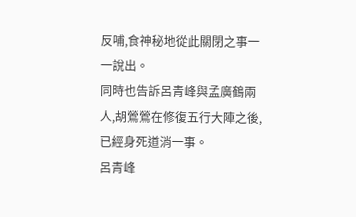反哺,食神秘地從此關閉之事一一說出。
同時也告訴呂青峰與孟廣鶴兩人,胡鶯鶯在修復五行大陣之後,已經身死道消一事。
呂青峰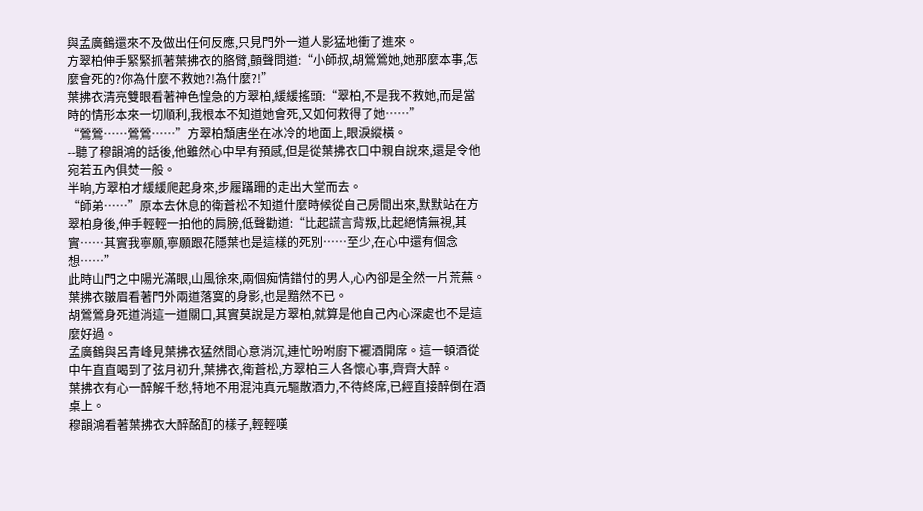與孟廣鶴還來不及做出任何反應,只見門外一道人影猛地衝了進來。
方翠柏伸手緊緊抓著葉拂衣的胳臂,顫聲問道:“小師叔,胡鶯鶯她,她那麼本事,怎麼會死的?你為什麼不救她?!為什麼?!”
葉拂衣清亮雙眼看著神色惶急的方翠柏,緩緩搖頭:“翠柏,不是我不救她,而是當時的情形本來一切順利,我根本不知道她會死,又如何救得了她……”
“鶯鶯……鶯鶯……”方翠柏頹唐坐在冰冷的地面上,眼淚縱橫。
--聽了穆韻鴻的話後,他雖然心中早有預感,但是從葉拂衣口中親自說來,還是令他宛若五內俱焚一般。
半晌,方翠柏才緩緩爬起身來,步履蹣跚的走出大堂而去。
“師弟……”原本去休息的衛蒼松不知道什麼時候從自己房間出來,默默站在方翠柏身後,伸手輕輕一拍他的肩膀,低聲勸道:“比起謊言背叛,比起絕情無視,其實……其實我寧願,寧願跟花隱葉也是這樣的死別……至少,在心中還有個念想……”
此時山門之中陽光滿眼,山風徐來,兩個痴情錯付的男人,心內卻是全然一片荒蕪。
葉拂衣皺眉看著門外兩道落寞的身影,也是黯然不已。
胡鶯鶯身死道消這一道關口,其實莫說是方翠柏,就算是他自己內心深處也不是這麼好過。
孟廣鶴與呂青峰見葉拂衣猛然間心意消沉,連忙吩咐廚下襬酒開席。這一頓酒從中午直直喝到了弦月初升,葉拂衣,衛蒼松,方翠柏三人各懷心事,齊齊大醉。
葉拂衣有心一醉解千愁,特地不用混沌真元驅散酒力,不待終席,已經直接醉倒在酒桌上。
穆韻鴻看著葉拂衣大醉酩酊的樣子,輕輕嘆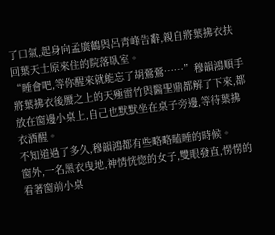了口氣,起身向孟廣鶴與呂青峰告辭,親自將葉拂衣扶回葉天士原來住的院落臥室。
“睡會吧,等你醒來就能忘了胡鶯鶯……”穆韻鴻順手將葉拂衣後腰之上的天殛雷竹與醫聖鼎都解了下來,都放在窗邊小桌上,自己也默默坐在桌子旁邊,等待葉拂衣酒醒。
不知道過了多久,穆韻鴻都有些略略瞌睡的時候。
窗外,一名黑衣曳地,神情恍惚的女子,雙眼發直,愣愣的看著窗前小桌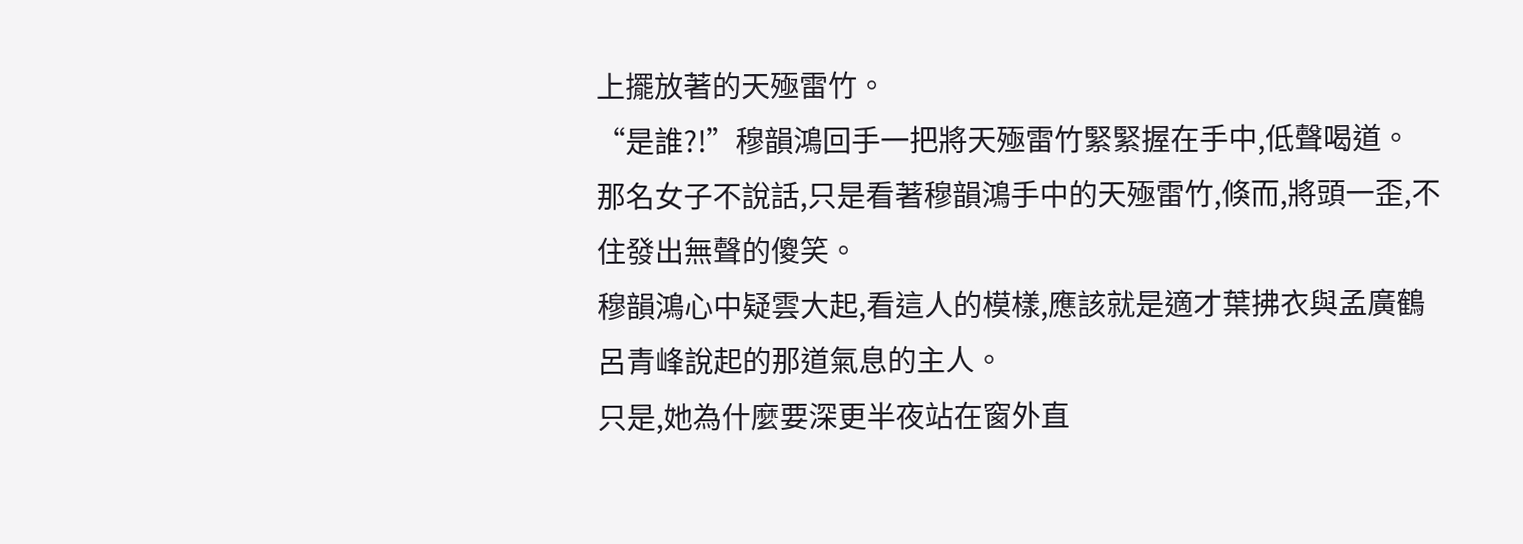上擺放著的天殛雷竹。
“是誰?!”穆韻鴻回手一把將天殛雷竹緊緊握在手中,低聲喝道。
那名女子不說話,只是看著穆韻鴻手中的天殛雷竹,倏而,將頭一歪,不住發出無聲的傻笑。
穆韻鴻心中疑雲大起,看這人的模樣,應該就是適才葉拂衣與孟廣鶴呂青峰說起的那道氣息的主人。
只是,她為什麼要深更半夜站在窗外直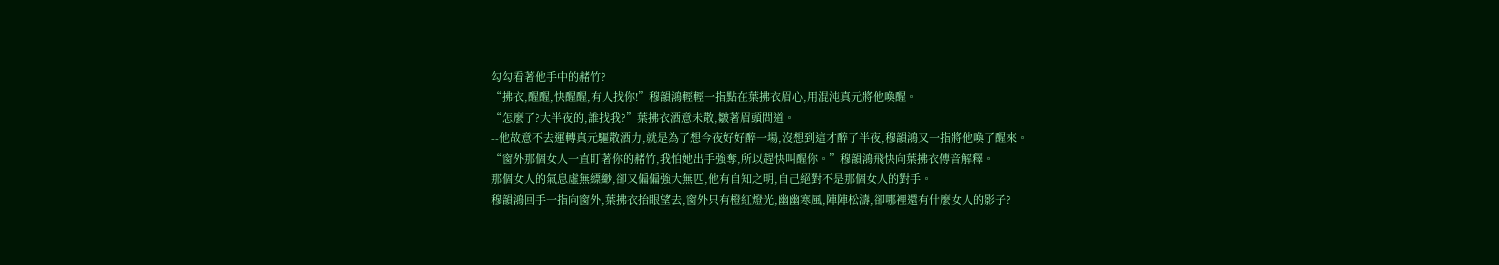勾勾看著他手中的赭竹?
“拂衣,醒醒,快醒醒,有人找你!”穆韻鴻輕輕一指點在葉拂衣眉心,用混沌真元將他喚醒。
“怎麼了?大半夜的,誰找我?”葉拂衣酒意未散,皺著眉頭問道。
--他故意不去運轉真元驅散酒力,就是為了想今夜好好醉一場,沒想到這才醉了半夜,穆韻鴻又一指將他喚了醒來。
“窗外那個女人一直盯著你的赭竹,我怕她出手強奪,所以趕快叫醒你。”穆韻鴻飛快向葉拂衣傳音解釋。
那個女人的氣息虛無縹緲,卻又偏偏強大無匹,他有自知之明,自己絕對不是那個女人的對手。
穆韻鴻回手一指向窗外,葉拂衣抬眼望去,窗外只有橙紅燈光,幽幽寒風,陣陣松濤,卻哪裡還有什麼女人的影子?